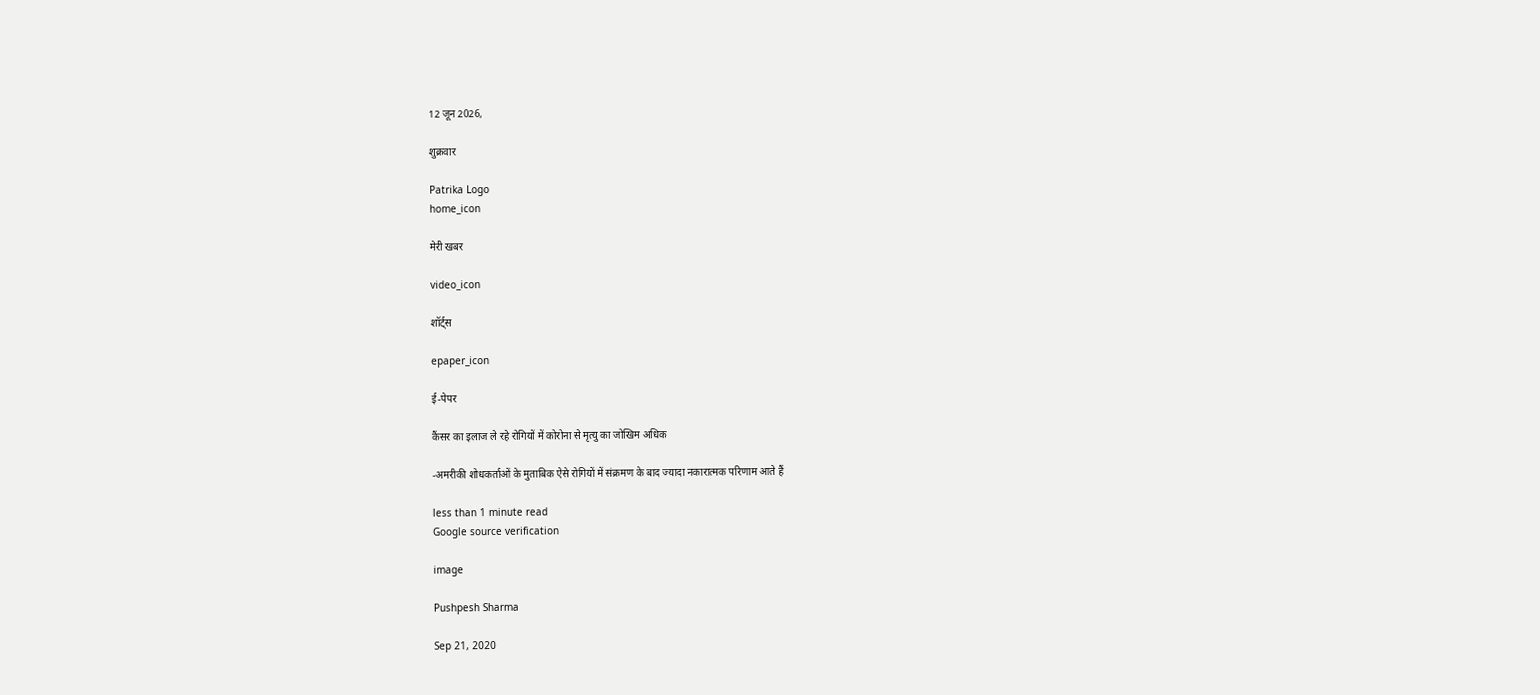12 जून 2026,

शुक्रवार

Patrika Logo
home_icon

मेरी खबर

video_icon

शॉर्ट्स

epaper_icon

ई-पेपर

कैंसर का इलाज ले रहे रोगियों में कोरोना से मृत्यु का जोखिम अधिक

-अमरीकी शोधकर्ताओं के मुताबिक ऐसे रोगियों में संक्रमण के बाद ज्यादा नकारात्मक परिणाम आते हैं

less than 1 minute read
Google source verification

image

Pushpesh Sharma

Sep 21, 2020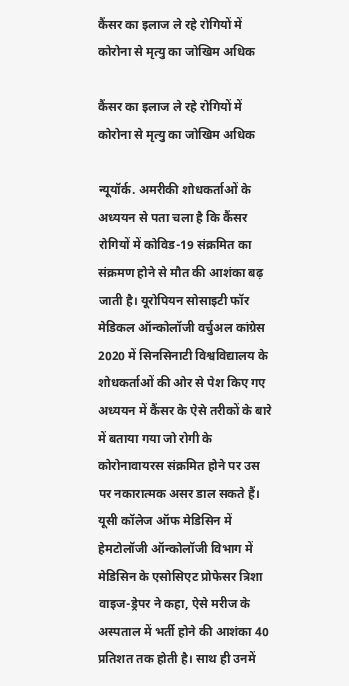कैंसर का इलाज ले रहे रोगियों में कोरोना से मृत्यु का जोखिम अधिक

कैंसर का इलाज ले रहे रोगियों में कोरोना से मृत्यु का जोखिम अधिक

न्यूयॉर्क. अमरीकी शोधकर्ताओं के अध्ययन से पता चला है कि कैंसर रोगियों में कोविड-19 संक्रमित का संक्रमण होने से मौत की आशंका बढ़ जाती है। यूरोपियन सोसाइटी फॉर मेडिकल ऑन्कोलॉजी वर्चुअल कांग्रेस 2020 में सिनसिनाटी विश्वविद्यालय के शोधकर्ताओं की ओर से पेश किए गए अध्ययन में कैंसर के ऐसे तरीकों के बारे में बताया गया जो रोगी के कोरोनावायरस संक्रमित होने पर उस पर नकारात्मक असर डाल सकते हैं। यूसी कॉलेज ऑफ मेडिसिन में हेमटोलॉजी ऑन्कोलॉजी विभाग में मेडिसिन के एसोसिएट प्रोफेसर त्रिशा वाइज-ड्रेपर ने कहा, ऐसे मरीज के अस्पताल में भर्ती होने की आशंका 40 प्रतिशत तक होती है। साथ ही उनमें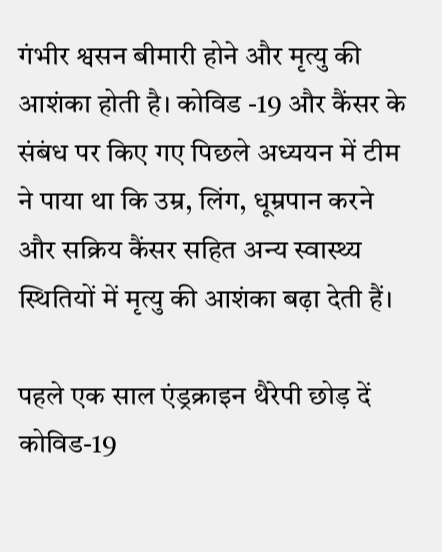गंभीर श्वसन बीमारी होने और मृत्यु की आशंका होती है। कोविड -19 और कैंसर के संबंध पर किए गए पिछले अध्ययन में टीम ने पाया था कि उम्र, लिंग, धूम्रपान करने और सक्रिय कैंसर सहित अन्य स्वास्थ्य स्थितियों में मृत्यु की आशंका बढ़ा देती हैं।

पहले एक साल एंड्रक्राइन थैरेपी छोड़ दें
कोविड-19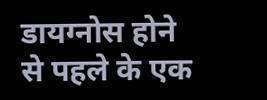डायग्नोस होने से पहले के एक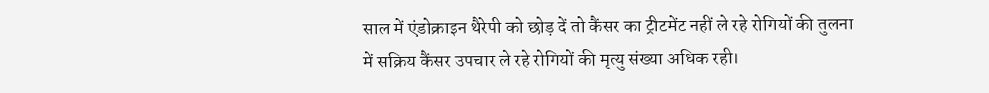साल में एंडोक्राइन थैरेपी को छोड़ दें तो कैंसर का ट्रीटमेंट नहीं ले रहे रोगियों की तुलना में सक्रिय कैंसर उपचार ले रहे रोगियों की मृत्यु संख्या अधिक रही।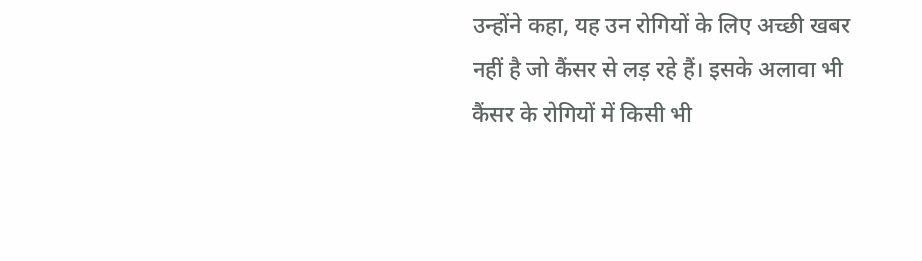उन्होंने कहा, यह उन रोगियों के लिए अच्छी खबर नहीं है जो कैंसर से लड़ रहे हैं। इसके अलावा भी कैंसर के रोगियों में किसी भी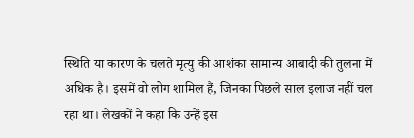स्थिति या कारण के चलते मृत्यु की आशंका सामान्य आबादी की तुलना में अधिक है। इसमें वो लोग शामिल हैं, जिनका पिछले साल इलाज नहीं चल रहा था। लेखकों ने कहा कि उन्हें इस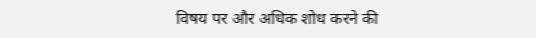विषय पर और अधिक शोध करने की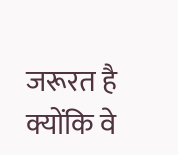जरूरत है क्योंकि वे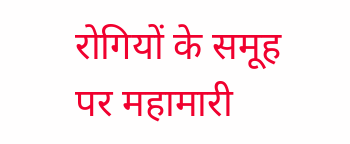रोगियों के समूह पर महामारी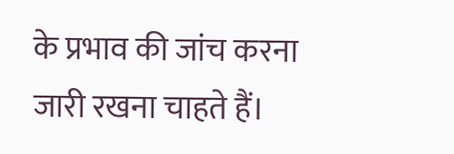के प्रभाव की जांच करना जारी रखना चाहते हैं।